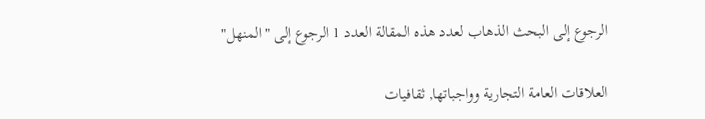الرجوع إلى البحث الذهاب لعدد هذه المقالة العدد 1 الرجوع إلى "المنهل"

العلاقات العامة التجارية وواجباتها, ثقافيات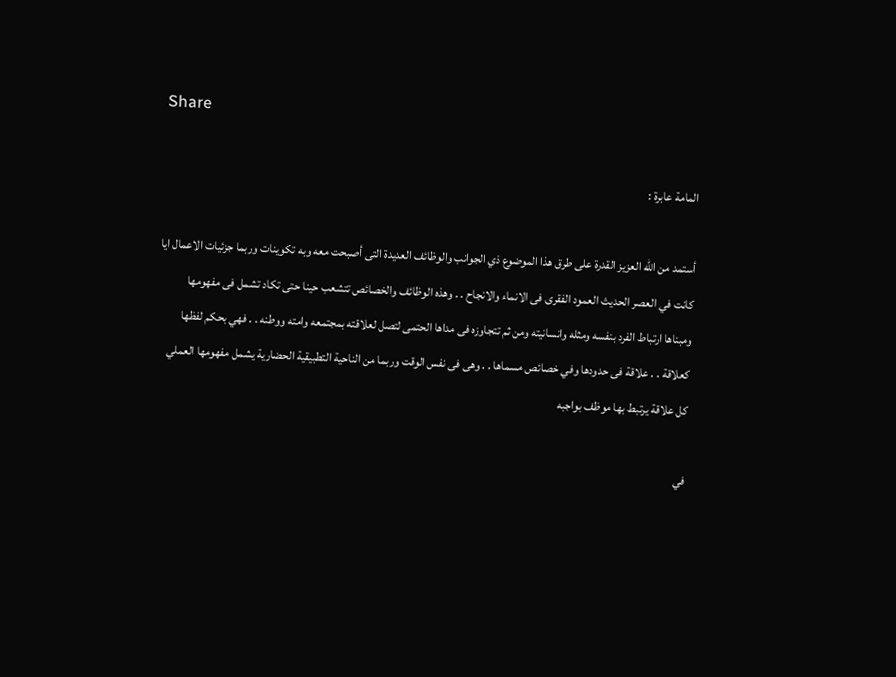Share

المامة عابرة :

أستمد من الله العزيز القدرة على طرق هذا الموضوع ذي الجوانب والوظائف العديدة التى أصبحت معه وبه تكوينات وربما جزئيات الاعمال ايا كانت في العصر الحديث العمود الفقرى فى الانماء والانجاح . . وهذه الوظائف والخصائص تتشعب حينا حتى تكاد تشمل فى مفهومها ومبناها ارتباط الفرد بنفسه ومثله وانسانيته ومن ثم تتجاوزه فى مداها الحتمى لتصل لعلاقته بمجتمعه وامته ووطنه . . فهي بحكم لفظها كعلاقة . . علاقة فى حدودها وفي خصائص مسماها . . وهى فى نفس الوقت وربما من الناحية التطبيقية الحضارية يشمل مفهومها العملي كل علاقة يرتبط بها موظف بواجبه

في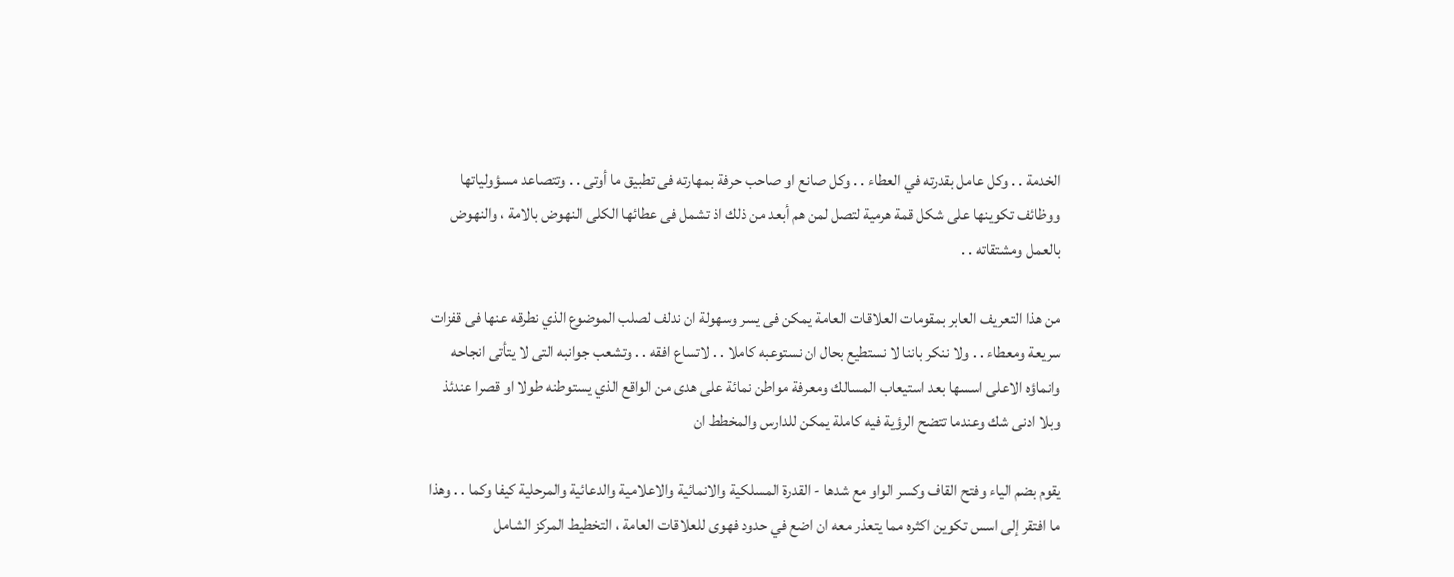الخدمة . . وكل عامل بقدرته في العطاء . . وكل صانع او صاحب حرفة بمهارته فى تطبيق ما أوتى . . وتتصاعد مسؤولياتها ووظائف تكوينها على شكل قمة هرمية لتصل لمن هم أبعد من ذلك اذ تشمل فى عطائها الكلى النهوض بالامة ، والنهوض بالعمل ومشتقاته . .

من هذا التعريف العابر بمقومات العلاقات العامة يمكن فى يسر وسهولة ان ندلف لصلب الموضوع الذي نطرقه عنها فى قفزات سريعة ومعطاء . . ولا ننكر باننا لا نستطيع بحال ان نستوعبه كاملا . . لاتساع افقه . . وتشعب جوانبه التى لا يتأتى انجاحه وانماؤه الاعلى اسسها بعد استيعاب المسالك ومعرفة مواطن نمائة على هدى من الواقع الذي يستوطنه طولا او قصرا عندئذ وبلا ادنى شك وعندما تتضح الرؤية فيه كاملة يمكن للدارس والمخطط ان

يقوم بضم الياء وفتح القاف وكسر الواو مع شدها - القدرة المسلكية والانمائية والاعلامية والدعائية والمرحلية كيفا وكما . . وهذا ما افتقر إلى اسس تكوين اكثره مما يتعذر معه ان اضع في حدود فهوى للعلاقات العامة ، التخطيط المركز الشامل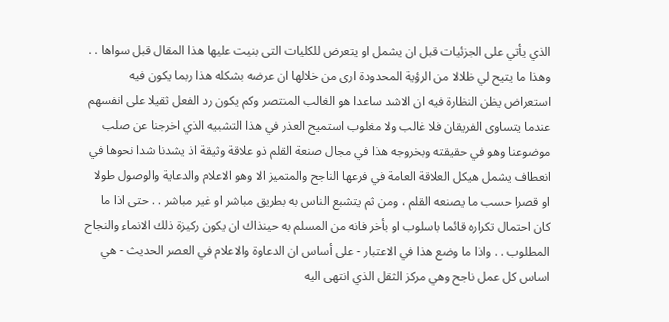الذي يأتي على الجزئيات قبل ان يشمل او يتعرض للكليات التى بنيت عليها هذا المقال قبل سواها . . وهذا ما يتيح لي ظلالا من الرؤية المحدودة ارى من خلالها ان عرضه بشكله هذا ربما يكون فيه استعراض يظن النظارة فيه ان الاشد ساعدا هو الغالب المنتصر وكم يكون رد الفعل ثقيلا على انفسهم عندما يتساوى الفريقان فلا غالب ولا مغلوب استميح العذر في هذا التشبيه الذي اخرجنا عن صلب موضوعنا وهو في حقيقته وبخروجه هذا في مجال صنعة القلم ذو علاقة وثيقة اذ يشدنا شدا نحوها في انعطاف يشمل هيكل العلاقة العامة في فرعها الناجح والمتميز الا وهو الاعلام والدعاية والوصول طولا او قصرا حسب ما يصنعه القلم ، ومن ثم يتشبع الناس به بطريق مباشر او غير مباشر . . حتى اذا ما كان احتمال تكراره قائما باسلوب او بأخر فانه من المسلم به حينذاك ان يكون ركيزة ذلك الانماء والنجاح المطلوب . . واذا ما وضع هذا في الاعتبار - على أساس ان الدعاوة والاعلام في العصر الحديث - هي اساس كل عمل ناجح وهي مركز الثقل الذي انتهى اليه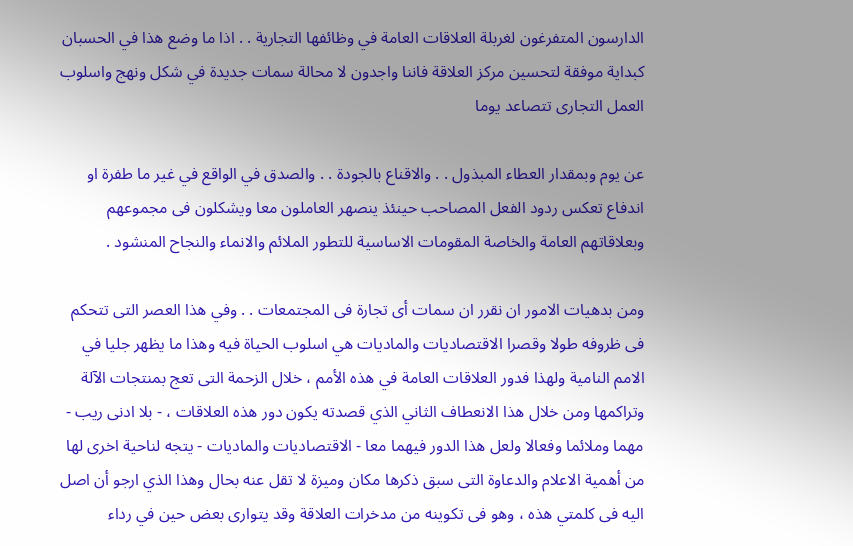الدارسون المتفرغون لغربلة العلاقات العامة في وظائفها التجارية . . اذا ما وضع هذا في الحسبان كبداية موفقة لتحسين مركز العلاقة فاننا واجدون لا محالة سمات جديدة في شكل ونهج واسلوب العمل التجارى تتصاعد يوما

عن يوم وبمقدار العطاء المبذول . . والاقناع بالجودة . . والصدق في الواقع في غير ما طفرة او اندفاع تعكس ردود الفعل المصاحب حينئذ ينصهر العاملون معا ويشكلون فى مجموعهم وبعلاقاتهم العامة والخاصة المقومات الاساسية للتطور الملائم والانماء والنجاح المنشود .

ومن بدهيات الامور ان نقرر ان سمات أى تجارة فى المجتمعات . . وفي هذا العصر التى تتحكم فى ظروفه طولا وقصرا الاقتصاديات والماديات هي اسلوب الحياة فيه وهذا ما يظهر جليا في الامم النامية ولهذا فدور العلاقات العامة في هذه الأمم ، خلال الزحمة التى تعج بمنتجات الآلة وتراكمها ومن خلال هذا الانعطاف الثاني الذي قصدته يكون دور هذه العلاقات ، - بلا ادنى ريب - مهما وملائما وفعالا ولعل هذا الدور فيهما معا - الاقتصاديات والماديات - يتجه لناحية اخرى لها من أهمية الاعلام والدعاوة التى سبق ذكرها مكان وميزة لا تقل عنه بحال وهذا الذي ارجو أن اصل اليه فى كلمتي هذه ، وهو فى تكوينه من مدخرات العلاقة وقد يتوارى بعض حين في رداء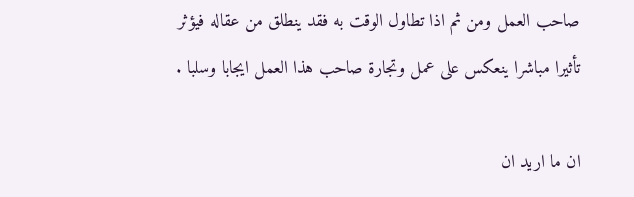صاحب العمل ومن ثم اذا تطاول الوقت به فقد ينطلق من عقاله فيؤثر تأثيرا مباشرا ينعكس على عمل وتجارة صاحب هذا العمل ايجابا وسلبا .

ان ما اريد ان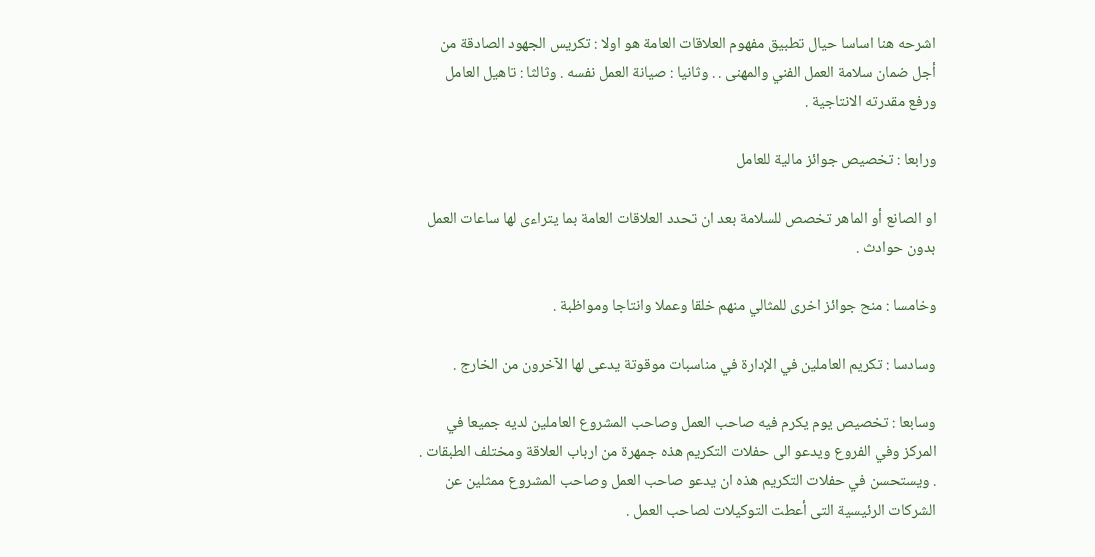اشرحه هنا اساسا حيال تطبيق مفهوم العلاقات العامة هو اولا : تكريس الجهود الصادقة من أجل ضمان سلامة العمل الفني والمهنى . . وثانيا : صيانة العمل نفسه . وثالثا : تاهيل العامل ورفع مقدرته الانتاجية .

ورابعا : تخصيص جوائز مالية للعامل

او الصانع أو الماهر تخصص للسلامة بعد ان تحدد العلاقات العامة بما يتراءى لها ساعات العمل بدون حوادث .

وخامسا : منح جوائز اخرى للمثالي منهم خلقا وعملا وانتاجا ومواظبة .

وسادسا : تكريم العاملين في الإدارة في مناسبات موقوتة يدعى لها الآخرون من الخارج .

وسابعا : تخصيص يوم يكرم فيه صاحب العمل وصاحب المشروع العاملين لديه جميعا في المركز وفي الفروع ويدعو الى حفلات التكريم هذه جمهرة من ارباب العلاقة ومختلف الطبقات . . ويستحسن في حفلات التكريم هذه ان يدعو صاحب العمل وصاحب المشروع ممثلين عن الشركات الرئيسية التى أعطت التوكيلات لصاحب العمل .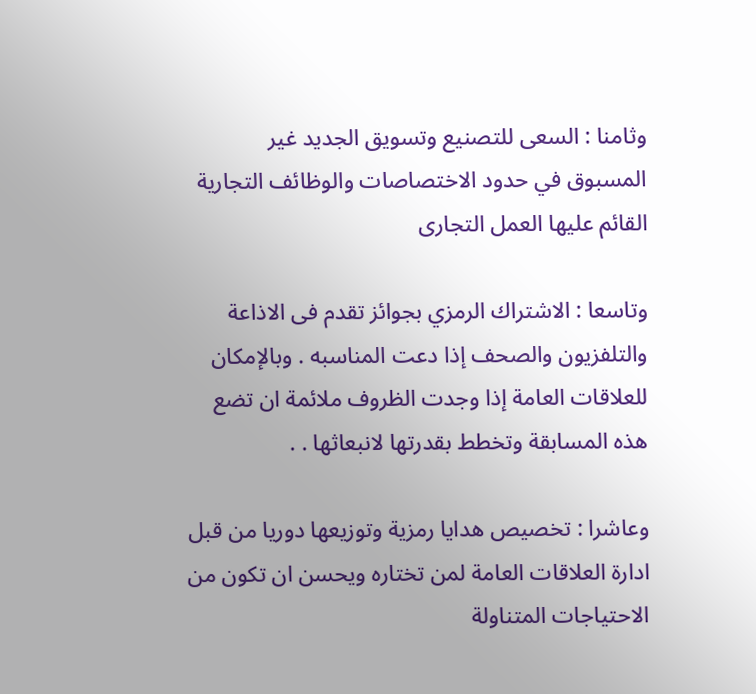وثامنا : السعى للتصنيع وتسويق الجديد غير المسبوق في حدود الاختصاصات والوظائف التجارية القائم عليها العمل التجارى

وتاسعا : الاشتراك الرمزي بجوائز تقدم فى الاذاعة والتلفزيون والصحف إذا دعت المناسبه . وبالإمكان للعلاقات العامة إذا وجدت الظروف ملائمة ان تضع هذه المسابقة وتخطط بقدرتها لانبعاثها . .

وعاشرا : تخصيص هدايا رمزية وتوزيعها دوريا من قبل ادارة العلاقات العامة لمن تختاره ويحسن ان تكون من الاحتياجات المتناولة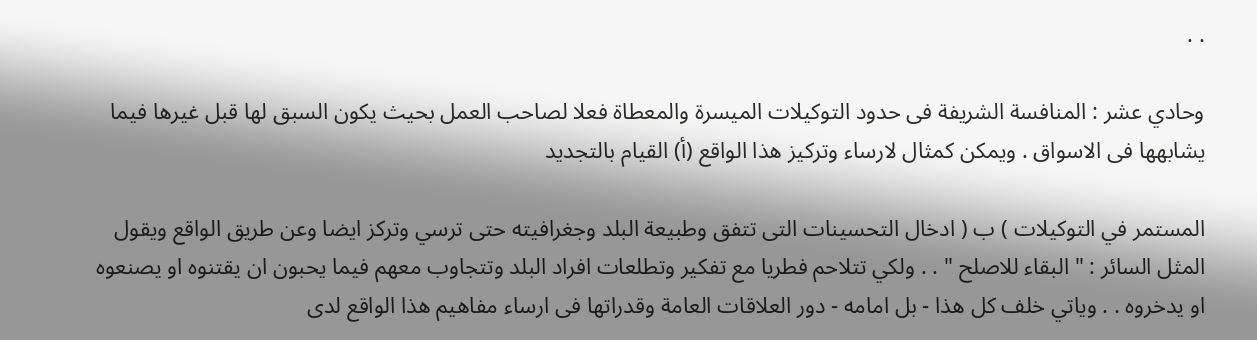. .

وحادي عشر : المنافسة الشريفة فى حدود التوكيلات الميسرة والمعطاة فعلا لصاحب العمل بحيث يكون السبق لها قبل غيرها فيما يشابهها فى الاسواق . ويمكن كمثال لارساء وتركيز هذا الواقع (أ) القيام بالتجديد

المستمر في التوكيلات ) ب ( ادخال التحسينات التى تتفق وطبيعة البلد وجغرافيته حتى ترسي وتركز ايضا وعن طريق الواقع ويقول المثل السائر : " البقاء للاصلح " . . ولكي تتلاحم فطريا مع تفكير وتطلعات افراد البلد وتتجاوب معهم فيما يحبون ان يقتنوه او يصنعوه او يدخروه . . وياتي خلف كل هذا - بل امامه - دور العلاقات العامة وقدراتها فى ارساء مفاهيم هذا الواقع لدى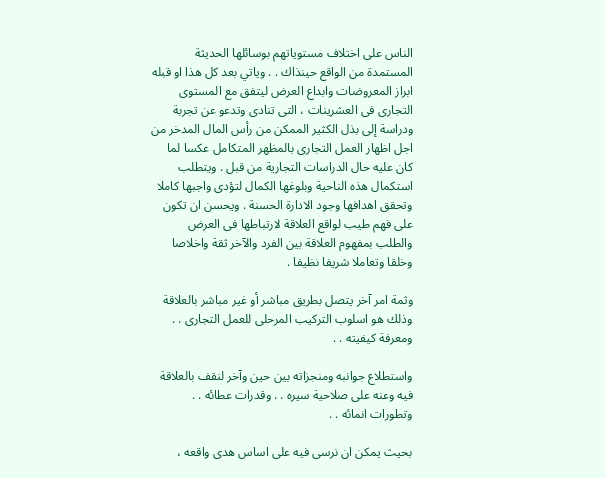الناس على اختلاف مستوياتهم بوسائلها الحديثة المستمدة من الواقع حينذاك . . وياتي بعد كل هذا او قبله ابراز المعروضات وابداع العرض ليتفق مع المستوى التجارى فى العشرينات ، التى تنادى وتدعو عن تجربة ودراسة إلى بذل الكثير الممكن من رأس المال المدخر من اجل اظهار العمل التجارى بالمظهر المتكامل عكسا لما كان عليه حال الدراسات التجارية من قبل . ويتطلب استكمال هذه الناحية وبلوغها الكمال لتؤدى واجبها كاملا وتحقق اهدافها وجود الادارة الحسنة . ويحسن ان تكون على فهم طيب لواقع العلاقة لارتباطها فى العرض والطلب بمفهوم العلاقة بين الفرد والآخر ثقة واخلاصا وخلقا وتعاملا شريفا نظيفا .

وثمة امر آخر يتصل بطريق مباشر أو غير مباشر بالعلاقة وذلك هو اسلوب التركيب المرحلى للعمل التجارى . . ومعرفة كيفيته . .

واستطلاع جوانبه ومنجزاته بين حين وآخر لنقف بالعلاقة فيه وعنه على صلاحية سيره . . وقدرات عطائه . . وتطورات انمائه . .

بحيث يمكن ان نرسى فيه على اساس هدى واقعه ،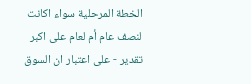الخطة المرحلية سواء اكانت لنصف عام أم لعام على اكبر تقدير - على اعتبار ان السوق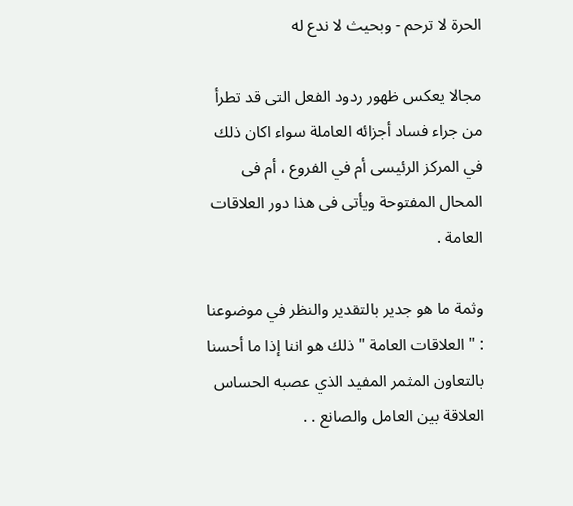الحرة لا ترحم - وبحيث لا ندع له

مجالا يعكس ظهور ردود الفعل التى قد تطرأ من جراء فساد أجزائه العاملة سواء اكان ذلك في المركز الرئيسى أم في الفروع ، أم فى المحال المفتوحة ويأتى فى هذا دور العلاقات العامة .

وثمة ما هو جدير بالتقدير والنظر في موضوعنا : " العلاقات العامة " ذلك هو اننا إذا ما أحسنا بالتعاون المثمر المفيد الذي عصبه الحساس العلاقة بين العامل والصانع . .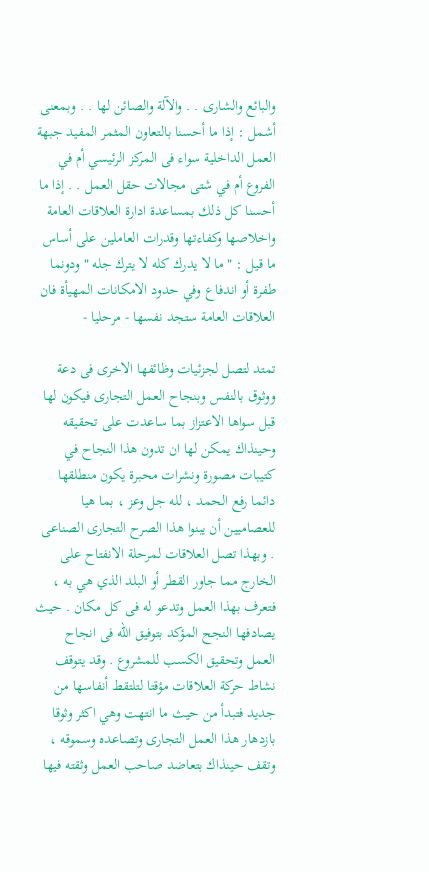والبائع والشارى . . والآلة والصائن لها . . وبمعنى أشمل : إذا ما أحسنا بالتعاون المثمر المفيد جبهة العمل الداخلية سواء فى المركز الرئيسي أم في الفروع أم في شتى مجالات حقل العمل . . إذا ما أحسنا كل ذلك بمساعدة ادارة العلاقات العامة واخلاصها وكفاءتها وقدرات العاملين على أساس ما قيل : " ما لا يدرك كله لا يترك جله " ودونما طفرة أو اندفاع وفي حدود الامكانات المهيأة فان العلاقات العامة ستجد نفسها - مرحليا -

تمتد لتصل لجزئيات وظائفها الاخرى فى دعة ووثوق بالنفس وبنجاح العمل التجارى فيكون لها قبل سواها الاعتزاز بما ساعدت على تحقيقه وحينذاك يمكن لها ان تدون هذا النجاح في كتيبات مصورة ونشرات محبرة يكون منطلقها دائما رفع الحمد ، لله جل وعز ، بما هيا للعصاميين أن يبنوا هذا الصرح التجارى الصناعى . وبهذا تصل العلاقات لمرحلة الانفتاح على الخارج مما جاور القطر أو البلد الذي هي به ، فتعرف بهذا العمل وتدعو له فى كل مكان . حيث يصادفها النجح المؤكد بتوفيق الله فى انجاح العمل وتحقيق الكسب للمشروع . وقد يتوقف نشاط حركة العلاقات مؤقتا لتلتقط أنفاسها من جديد فتبدأ من حيث ما انتهت وهي اكثر وثوقا بازدهار هذا العمل التجارى وتصاعده وسموقه ، وتقف حينذاك بتعاضد صاحب العمل وثقته فيها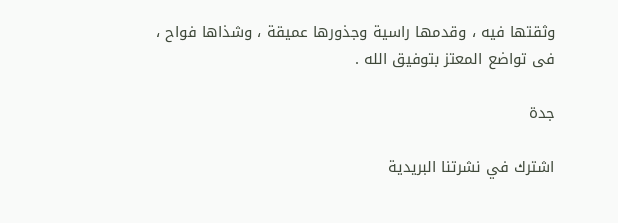وثقتها فيه ، وقدمها راسية وجذورها عميقة ، وشذاها فواح ، فى تواضع المعتز بتوفيق الله .

جدة

اشترك في نشرتنا البريدية